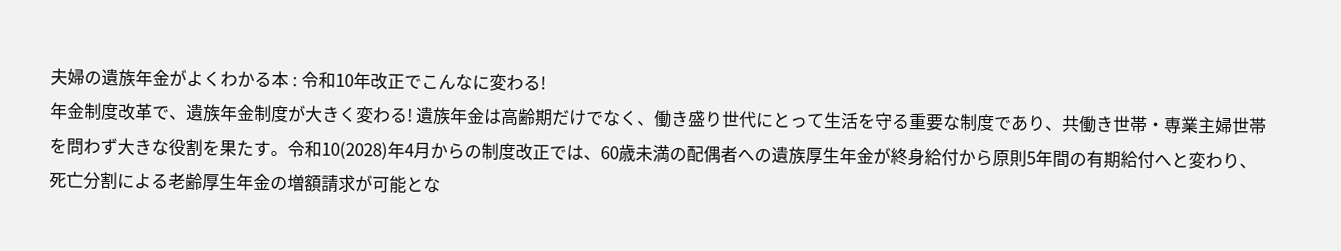夫婦の遺族年金がよくわかる本 : 令和10年改正でこんなに変わる!
年金制度改革で、遺族年金制度が大きく変わる! 遺族年金は高齢期だけでなく、働き盛り世代にとって生活を守る重要な制度であり、共働き世帯・専業主婦世帯を問わず大きな役割を果たす。令和10(2028)年4月からの制度改正では、60歳未満の配偶者への遺族厚生年金が終身給付から原則5年間の有期給付へと変わり、死亡分割による老齢厚生年金の増額請求が可能とな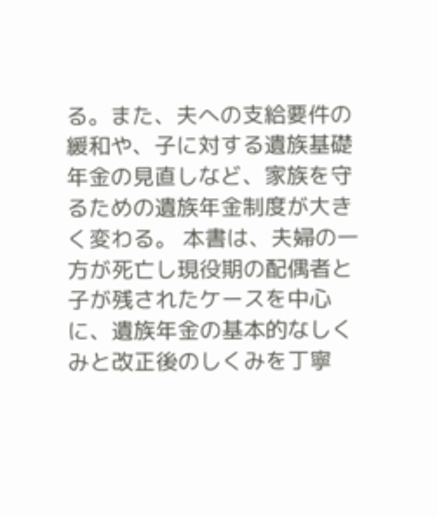る。また、夫への支給要件の緩和や、子に対する遺族基礎年金の見直しなど、家族を守るための遺族年金制度が大きく変わる。 本書は、夫婦の一方が死亡し現役期の配偶者と子が残されたケースを中心に、遺族年金の基本的なしくみと改正後のしくみを丁寧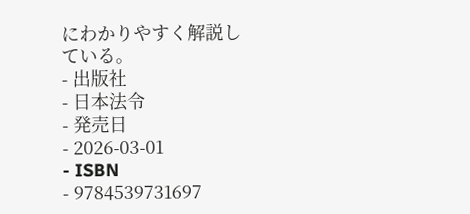にわかりやすく解説している。
- 出版社
- 日本法令
- 発売日
- 2026-03-01
- ISBN
- 9784539731697